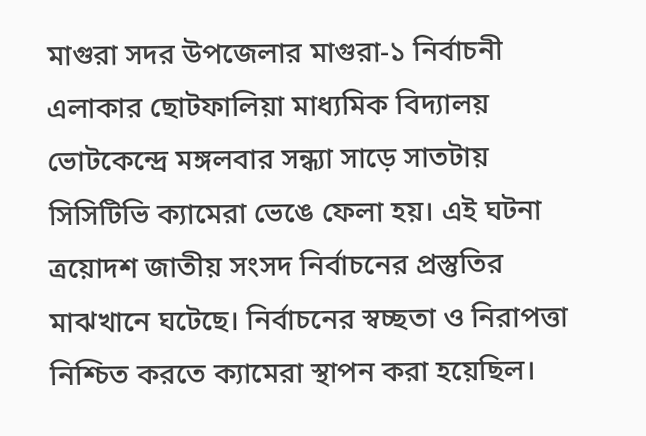মাগুরা সদর উপজেলার মাগুরা-১ নির্বাচনী এলাকার ছোটফালিয়া মাধ্যমিক বিদ্যালয় ভোটকেন্দ্রে মঙ্গলবার সন্ধ্যা সাড়ে সাতটায় সিসিটিভি ক্যামেরা ভেঙে ফেলা হয়। এই ঘটনা ত্রয়োদশ জাতীয় সংসদ নির্বাচনের প্রস্তুতির মাঝখানে ঘটেছে। নির্বাচনের স্বচ্ছতা ও নিরাপত্তা নিশ্চিত করতে ক্যামেরা স্থাপন করা হয়েছিল।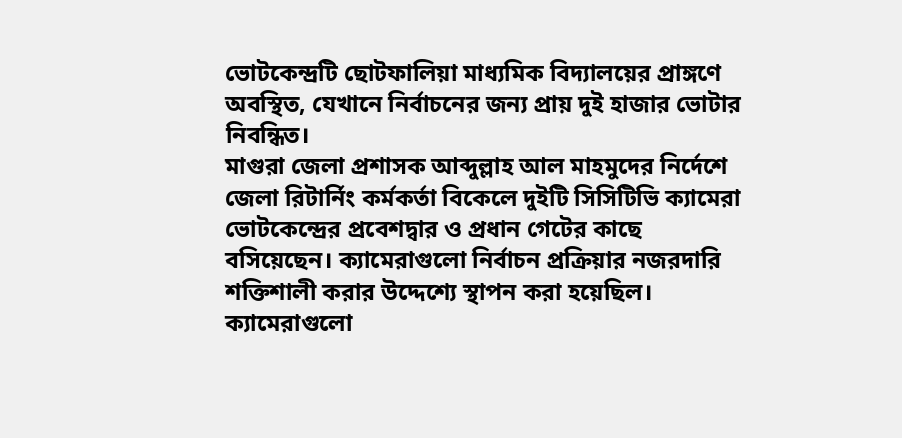ভোটকেন্দ্রটি ছোটফালিয়া মাধ্যমিক বিদ্যালয়ের প্রাঙ্গণে অবস্থিত, যেখানে নির্বাচনের জন্য প্রায় দুই হাজার ভোটার নিবন্ধিত।
মাগুরা জেলা প্রশাসক আব্দুল্লাহ আল মাহমুদের নির্দেশে জেলা রিটার্নিং কর্মকর্তা বিকেলে দুইটি সিসিটিভি ক্যামেরা ভোটকেন্দ্রের প্রবেশদ্বার ও প্রধান গেটের কাছে বসিয়েছেন। ক্যামেরাগুলো নির্বাচন প্রক্রিয়ার নজরদারি শক্তিশালী করার উদ্দেশ্যে স্থাপন করা হয়েছিল। ক্যামেরাগুলো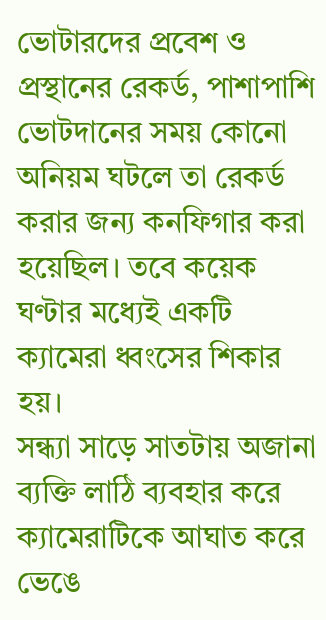ভোটারদের প্রবেশ ও প্রস্থানের রেকর্ড, পাশাপাশি ভোটদানের সময় কোনো অনিয়ম ঘটলে তা রেকর্ড করার জন্য কনফিগার করা হয়েছিল। তবে কয়েক ঘণ্টার মধ্যেই একটি ক্যামেরা ধ্বংসের শিকার হয়।
সন্ধ্যা সাড়ে সাতটায় অজানা ব্যক্তি লাঠি ব্যবহার করে ক্যামেরাটিকে আঘাত করে ভেঙে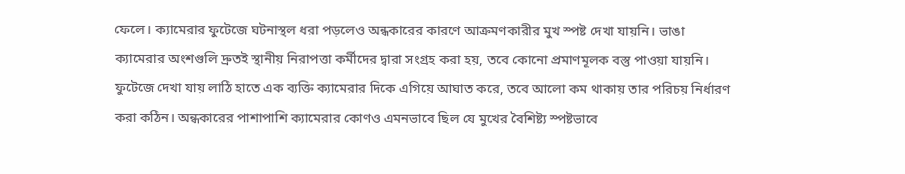ফেলে। ক্যামেরার ফুটেজে ঘটনাস্থল ধরা পড়লেও অন্ধকারের কারণে আক্রমণকারীর মুখ স্পষ্ট দেখা যায়নি। ভাঙা ক্যামেরার অংশগুলি দ্রুতই স্থানীয় নিরাপত্তা কর্মীদের দ্বারা সংগ্রহ করা হয়, তবে কোনো প্রমাণমূলক বস্তু পাওয়া যায়নি।
ফুটেজে দেখা যায় লাঠি হাতে এক ব্যক্তি ক্যামেরার দিকে এগিয়ে আঘাত করে, তবে আলো কম থাকায় তার পরিচয় নির্ধারণ করা কঠিন। অন্ধকারের পাশাপাশি ক্যামেরার কোণও এমনভাবে ছিল যে মুখের বৈশিষ্ট্য স্পষ্টভাবে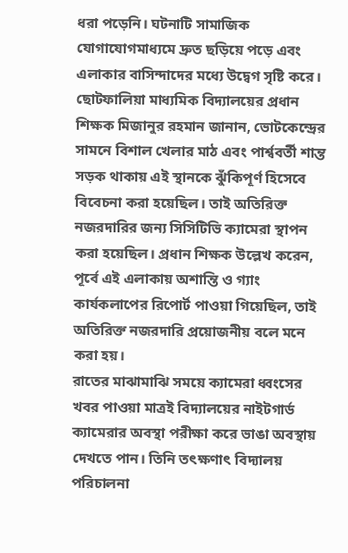ধরা পড়েনি। ঘটনাটি সামাজিক যোগাযোগমাধ্যমে দ্রুত ছড়িয়ে পড়ে এবং এলাকার বাসিন্দাদের মধ্যে উদ্বেগ সৃষ্টি করে।
ছোটফালিয়া মাধ্যমিক বিদ্যালয়ের প্রধান শিক্ষক মিজানুর রহমান জানান, ভোটকেন্দ্রের সামনে বিশাল খেলার মাঠ এবং পার্শ্ববর্তী শান্ত সড়ক থাকায় এই স্থানকে ঝুঁকিপূর্ণ হিসেবে বিবেচনা করা হয়েছিল। তাই অতিরিক্ত নজরদারির জন্য সিসিটিভি ক্যামেরা স্থাপন করা হয়েছিল। প্রধান শিক্ষক উল্লেখ করেন, পূর্বে এই এলাকায় অশান্তি ও গ্যাং কার্যকলাপের রিপোর্ট পাওয়া গিয়েছিল, তাই অতিরিক্ত নজরদারি প্রয়োজনীয় বলে মনে করা হয়।
রাতের মাঝামাঝি সময়ে ক্যামেরা ধ্বংসের খবর পাওয়া মাত্রই বিদ্যালয়ের নাইটগার্ড ক্যামেরার অবস্থা পরীক্ষা করে ভাঙা অবস্থায় দেখতে পান। তিনি তৎক্ষণাৎ বিদ্যালয় পরিচালনা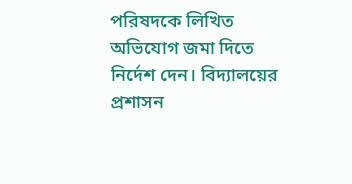পরিষদকে লিখিত অভিযোগ জমা দিতে নির্দেশ দেন। বিদ্যালয়ের প্রশাসন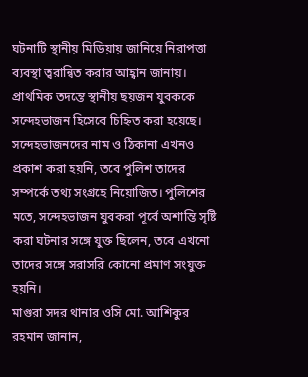ঘটনাটি স্থানীয় মিডিয়ায় জানিয়ে নিরাপত্তা ব্যবস্থা ত্বরান্বিত করার আহ্বান জানায়।
প্রাথমিক তদন্তে স্থানীয় ছয়জন যুবককে সন্দেহভাজন হিসেবে চিহ্নিত করা হয়েছে। সন্দেহভাজনদের নাম ও ঠিকানা এখনও প্রকাশ করা হয়নি, তবে পুলিশ তাদের সম্পর্কে তথ্য সংগ্রহে নিয়োজিত। পুলিশের মতে, সন্দেহভাজন যুবকরা পূর্বে অশান্তি সৃষ্টি করা ঘটনার সঙ্গে যুক্ত ছিলেন, তবে এখনো তাদের সঙ্গে সরাসরি কোনো প্রমাণ সংযুক্ত হয়নি।
মাগুরা সদর থানার ওসি মো. আশিকুর রহমান জানান,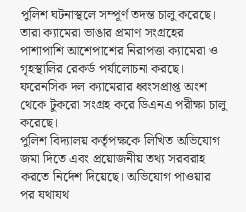পুলিশ ঘটনাস্থলে সম্পূর্ণ তদন্ত চালু করেছে। তারা ক্যামেরা ভাঙার প্রমাণ সংগ্রহের পাশাপাশি আশেপাশের নিরাপত্তা ক্যামেরা ও গৃহস্থালির রেকর্ড পর্যালোচনা করছে। ফরেনসিক দল ক্যামেরার ধ্বংসপ্রাপ্ত অংশ থেকে টুকরো সংগ্রহ করে ডিএনএ পরীক্ষা চালু করেছে।
পুলিশ বিদ্যালয় কর্তৃপক্ষকে লিখিত অভিযোগ জমা দিতে এবং প্রয়োজনীয় তথ্য সরবরাহ করতে নির্দেশ দিয়েছে। অভিযোগ পাওয়ার পর যথাযথ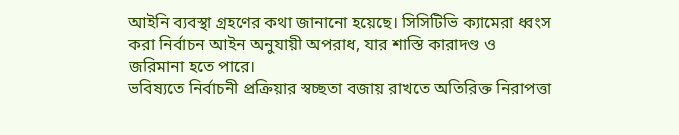আইনি ব্যবস্থা গ্রহণের কথা জানানো হয়েছে। সিসিটিভি ক্যামেরা ধ্বংস করা নির্বাচন আইন অনুযায়ী অপরাধ, যার শাস্তি কারাদণ্ড ও জরিমানা হতে পারে।
ভবিষ্যতে নির্বাচনী প্রক্রিয়ার স্বচ্ছতা বজায় রাখতে অতিরিক্ত নিরাপত্তা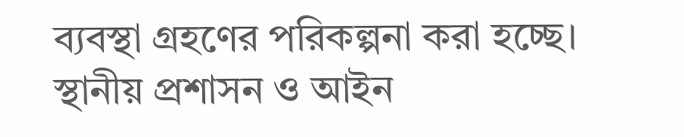ব্যবস্থা গ্রহণের পরিকল্পনা করা হচ্ছে। স্থানীয় প্রশাসন ও আইন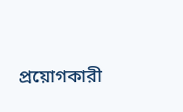প্রয়োগকারী